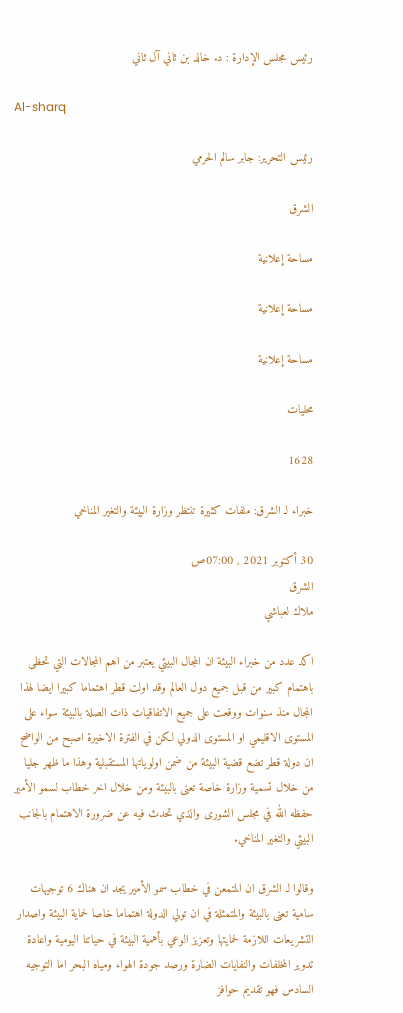رئيس مجلس الإدارة : د. خالد بن ثاني آل ثاني

Al-sharq

رئيس التحرير: جابر سالم الحرمي

الشرق

مساحة إعلانية

مساحة إعلانية

مساحة إعلانية

محليات

1628

خبراء لـ الشرق: ملفات كثيرة تنتظر وزارة البيئة والتغير المناخي

30 أكتوبر 2021 , 07:00ص
الشرق
ملاك لعباشي

اكد عدد من خبراء البيئة ان المجال البيئي يعتبر من اهم المجالات التي تحظى باهتمام كبير من قبل جميع دول العالم وقد اولت قطر اهتماما كبيرا ايضا لهذا المجال منذ سنوات ووقعت على جميع الاتفاقيات ذات الصلة بالبيئة سواء على المستوى الاقليمي او المستوى الدولي لكن في الفترة الاخيرة اصبح من الواضح ان دولة قطر تضع قضية البيئة من ضمن اولوياتها المستقبلية وهذا ما ظهر جليا من خلال تسمية وزارة خاصة تعنى بالبيئة ومن خلال اخر خطاب لسمو الأمير حفظه الله في مجلس الشورى والذي تحدث فيه عن ضرورة الاهتمام بالجانب البيئي والتغير المناخي.

وقالوا لـ الشرق ان المتمعن في خطاب سمو الأمير يجد ان هناك 6 توجيهات سامية تعنى بالبيئة والمتمثلة في ان تولي الدولة اهتماما خاصا لحماية البيئة واصدار التشريعات اللازمة لحمايتها وتعزيز الوعي بأهمية البيئة في حياتنا اليومية واعادة تدوير المخلفات والنفايات الضارة ورصد جودة الهواء ومياه البحر اما التوجيه السادس فهو تقديم حوافز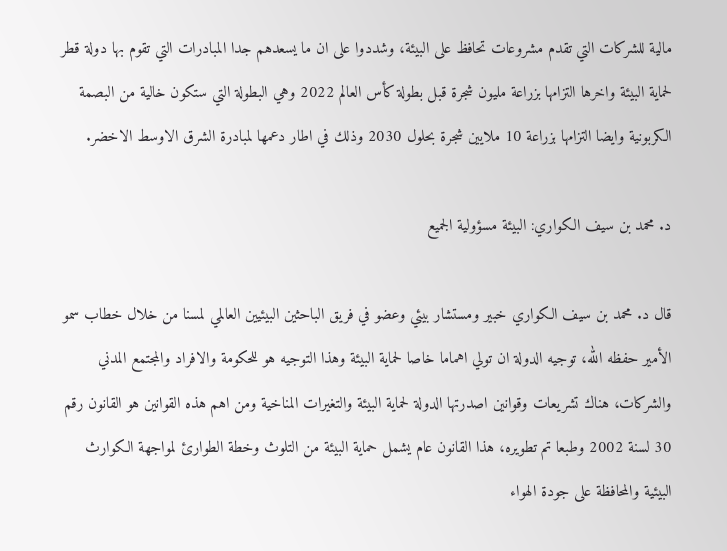مالية للشركات التي تقدم مشروعات تحافظ على البيئة، وشددوا على ان ما يسعدهم جدا المبادرات التي تقوم بها دولة قطر لحماية البيئة واخرها التزامها بزراعة مليون شجرة قبل بطولة كأس العالم 2022 وهي البطولة التي ستكون خالية من البصمة الكربونية وايضا التزامها بزراعة 10 ملايين شجرة بحلول 2030 وذلك في اطار دعمها لمبادرة الشرق الاوسط الاخضر.

د. محمد بن سيف الكواري: البيئة مسؤولية الجميع

قال د. محمد بن سيف الكواري خبير ومستشار بيئي وعضو في فريق الباحثين البيئيين العالمي لمسنا من خلال خطاب سمو الأمير حفظه الله، توجيه الدولة ان تولي اهماما خاصا لحماية البيئة وهذا التوجيه هو للحكومة والافراد والمجتمع المدني والشركات، هناك تشريعات وقوانين اصدرتها الدولة لحماية البيئة والتغيرات المناخية ومن اهم هذه القوانين هو القانون رقم 30 لسنة 2002 وطبعا تم تطويره، هذا القانون عام يشمل حماية البيئة من التلوث وخطة الطوارئ لمواجهة الكوارث البيئية والمحافظة على جودة الهواء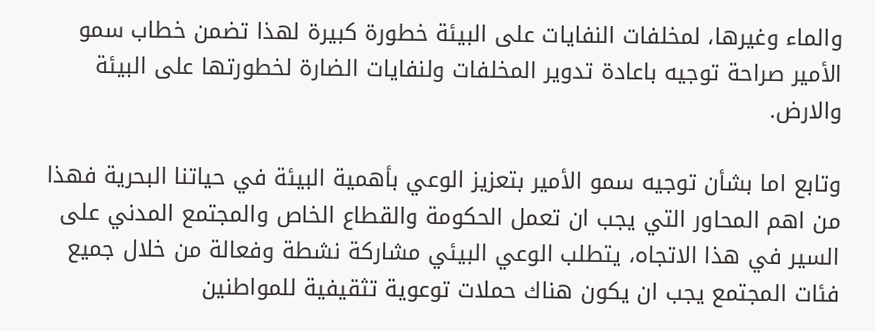والماء وغيرها، لمخلفات النفايات على البيئة خطورة كبيرة لهذا تضمن خطاب سمو الأمير صراحة توجيه باعادة تدوير المخلفات ولنفايات الضارة لخطورتها على البيئة والارض.

وتابع اما بشأن توجيه سمو الأمير بتعزيز الوعي بأهمية البيئة في حياتنا البحرية فهذا من اهم المحاور التي يجب ان تعمل الحكومة والقطاع الخاص والمجتمع المدني على السير في هذا الاتجاه، يتطلب الوعي البيئي مشاركة نشطة وفعالة من خلال جميع فئات المجتمع يجب ان يكون هناك حملات توعوية تثقيفية للمواطنين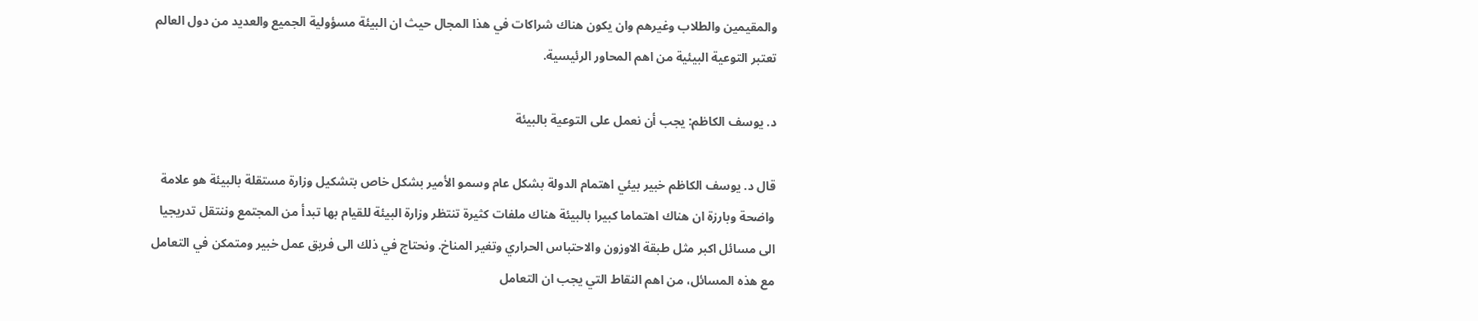والمقيمين والطلاب وغيرهم وان يكون هناك شراكات في هذا المجال حيث ان البيئة مسؤولية الجميع والعديد من دول العالم تعتبر التوعية البيئية من اهم المحاور الرئيسية.

د. يوسف الكاظم: يجب أن نعمل على التوعية بالبيئة

قال د. يوسف الكاظم خبير بيئي اهتمام الدولة بشكل عام وسمو الأمير بشكل خاص بتشكيل وزارة مستقلة بالبيئة هو علامة واضحة وبارزة ان هناك اهتماما كبيرا بالبيئة هناك ملفات كثيرة تنتظر وزارة البيئة للقيام بها تبدأ من المجتمع وننتقل تدريجيا الى مسائل اكبر مثل طبقة الاوزون والاحتباس الحراري وتغير المناخ. ونحتاج في ذلك الى فريق عمل خبير ومتمكن في التعامل مع هذه المسائل، من اهم النقاط التي يجب ان التعامل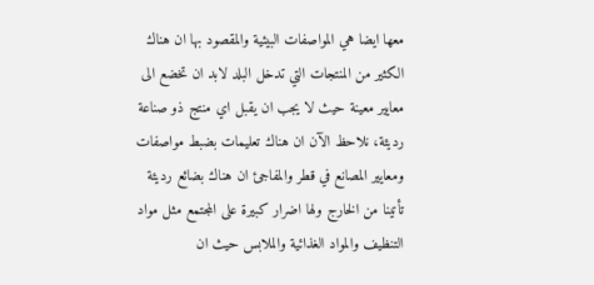معها ايضا هي المواصفات البيئية والمقصود بها ان هناك الكثير من المنتجات التي تدخل البلد لابد ان تخضع الى معايير معينة حيث لا يجب ان يقبل اي منتج ذو صناعة رديئة، نلاحظ الآن ان هناك تعليمات بضبط مواصفات ومعايير المصانع في قطر والمفاجئ ان هناك بضائع رديئة تأتينا من الخارج ولها اضرار كبيرة على المجتمع مثل مواد التنظيف والمواد الغذائية والملابس حيث ان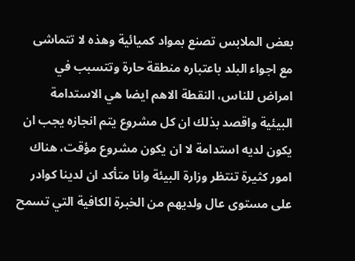بعض الملابس تصنع بمواد كميائية وهذه لا تتماشى مع اجواء البلد باعتباره منطقة حارة وتتسبب في امراض للناس، النقطة الاهم ايضا هي الاستدامة البيئية واقصد بذلك ان كل مشروع يتم انجازه يجب ان يكون لديه استدامة لا ان يكون مشروع مؤقت، هناك امور كثيرة تنتظر وزارة البيئة وانا متأكد ان لدينا كوادر على مستوى عال ولديهم من الخبرة الكافية التي تسمح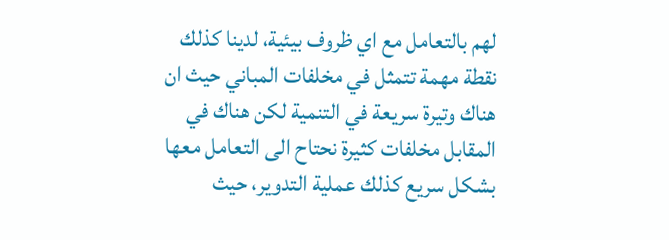لهم بالتعامل مع اي ظروف بيئية، لدينا كذلك نقطة مهمة تتمثل في مخلفات المباني حيث ان هناك وتيرة سريعة في التنمية لكن هناك في المقابل مخلفات كثيرة نحتاح الى التعامل معها بشكل سريع كذلك عملية التدوير، حيث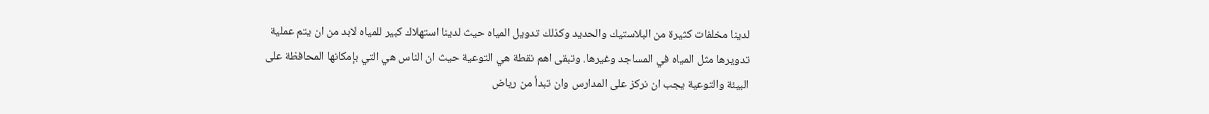لدينا مخلفات كثيرة من البلاستيك والحديد وكذلك تدويل المياه حيث لدينا استهلاك كبير للمياه لابد من ان يتم عملية تدويرها مثل المياه في المساجد وغيرها. وتبقى اهم نقطة هي التوعية حيث ان الناس هي التي بإمكانها المحافظة على البيئة والتوعية يجب ان نركز على المدارس وان تبدأ من رياض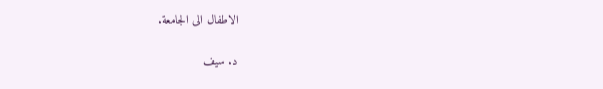الاطفال الى الجامعة.

د. سيف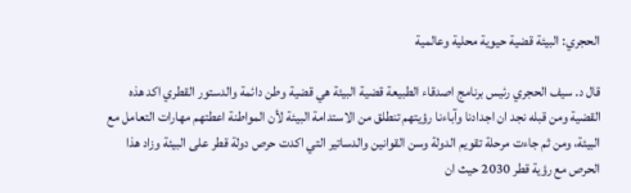الحجري: البيئة قضية حيوية محلية وعالمية

قال د. سيف الحجري رئيس برنامج اصدقاء الطبيعة قضية البيئة هي قضية وطن دائمة والدستور القطري اكد هذه القضية ومن قبله نجد ان اجدادنا وآباءنا رؤيتهم تنطلق من الاستدامة البيئة لأن المواطنة اعطتهم مهارات التعامل مع البيئة، ومن ثم جاءت مرحلة تقويم الدولة وسن القوانين والدساتير التي اكدت حرص دولة قطر على البيئة وزاد هذا الحرص مع رؤية قطر 2030 حيث ان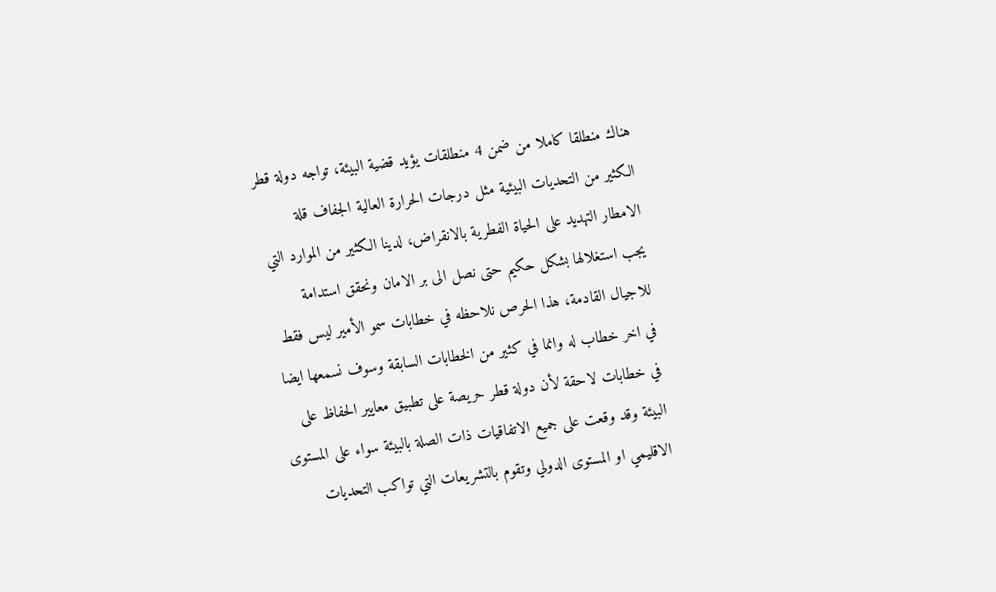هناك منطلقا كاملا من ضمن 4 منطلقات يؤيد قضية البيئة، تواجه دولة قطر الكثير من التحديات البيئية مثل درجات الحرارة العالية الجفاف قلة الامطار التهديد على الحياة الفطرية بالانقراض، لدينا الكثير من الموارد التي يجب استغلالها بشكل حكيم حتى نصل الى بر الامان ونحقق استدامة للاجيال القادمة، هذا الحرص نلاحظه في خطابات سمو الأمير ليس فقط في اخر خطاب له وانما في كثير من الخطابات السابقة وسوف نسمعها ايضا في خطابات لاحقة لأن دولة قطر حريصة على تطبيق معايير الحفاظ على البيئة وقد وقعت على جميع الاتفاقيات ذات الصلة بالبيئة سواء على المستوى الاقليمي او المستوى الدولي وتقوم بالتشريعات التي تواكب التحديات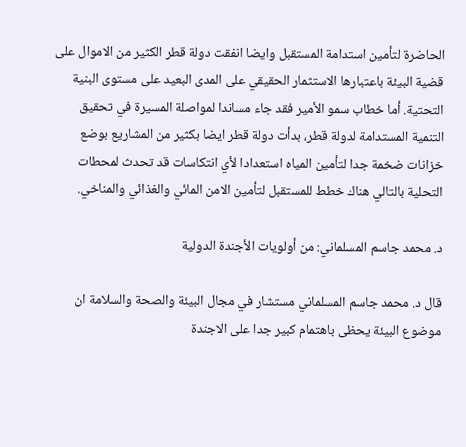الحاضرة لتأمين استدامة المستقبل وايضا انفقت دولة قطر الكثير من الاموال على قضية البيئة باعتبارها الاستثمار الحقيقي على المدى البعيد على مستوى البنية التحتية. أما خطاب سمو الأمير فقد جاء مساندا لمواصلة المسيرة في تحقيق التنمية المستدامة لدولة قطر، بدأت دولة قطر ايضا بكثير من المشاريع بوضع خزانات ضخمة جدا لتأمين المياه استعدادا لأي انتكاسات قد تحدث لمحطات التحلية بالتالي هناك خطط للمستقبل لتأمين الامن المائي والغذائي والمناخي.

د. محمد جاسم المسلماني: من أولويات الأجندة الدولية

قال د. محمد جاسم المسلماني مستشار في مجال البيئة والصحة والسلامة ان موضوع البيئة يحظى باهتمام كبير جدا على الاجندة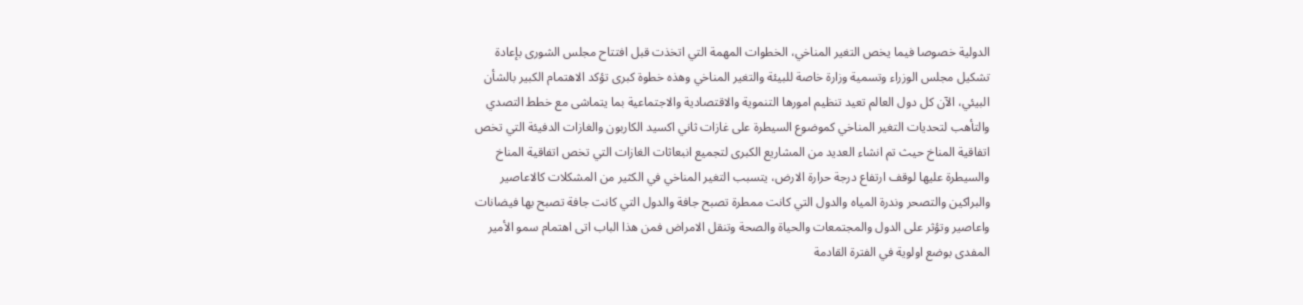الدولية خصوصا فيما يخص التغير المناخي، الخطوات المهمة التي اتخذت قبل افتتاح مجلس الشورى بإعادة تشكيل مجلس الوزراء وتسمية وزارة خاصة للبيئة والتغير المناخي وهذه خطوة كبرى تؤكد الاهتمام الكبير بالشأن البيئي، الآن كل دول العالم تعيد تنظيم امورها التنموية والاقتصادية والاجتماعية بما يتماشى مع خطط التصدي والتأهب لتحديات التغير المناخي كموضوع السيطرة على غازات ثاني اكسيد الكاربون والغازات الدفيئة التي تخص اتفاقية المناخ حيث تم انشاء العديد من المشاريع الكبرى لتجميع انبعاثات الغازات التي تخص اتفاقية المناخ والسيطرة عليها لوقف ارتفاع درجة حرارة الارض، يتسبب التغير المناخي في الكثير من المشكلات كالاعاصير والبراكين والتصحر وندرة المياه والدول التي كانت ممطرة تصبح جافة والدول التي كانت جافة تصبح بها فيضانات واعاصير وتؤثر على الدول والمجتمعات والحياة والصحة وتنقل الامراض فمن هذا الباب اتى اهتمام سمو الأمير المفدى بوضع اولوية في الفترة القادمة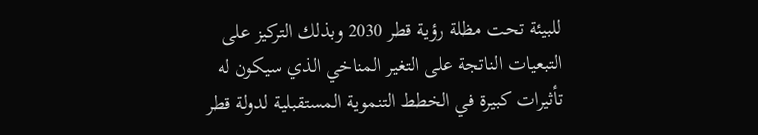للبيئة تحت مظلة رؤية قطر 2030 وبذلك التركيز على التبعيات الناتجة على التغير المناخي الذي سيكون له تأثيرات كبيرة في الخطط التنموية المستقبلية لدولة قطر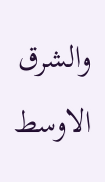والشرق الاوسط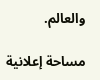والعالم.

مساحة إعلانية